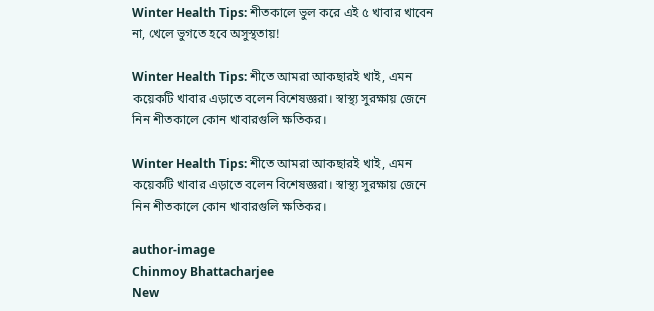Winter Health Tips: শীতকালে ভুল করে এই ৫ খাবার খাবেন না, খেলে ভুগতে হবে অসুস্থতায়!

Winter Health Tips: শীতে আমরা আকছারই খাই, এমন কয়েকটি খাবার এড়াতে বলেন বিশেষজ্ঞরা। স্বাস্থ্য সুরক্ষায় জেনে নিন শীতকালে কোন খাবারগুলি ক্ষতিকর।

Winter Health Tips: শীতে আমরা আকছারই খাই, এমন কয়েকটি খাবার এড়াতে বলেন বিশেষজ্ঞরা। স্বাস্থ্য সুরক্ষায় জেনে নিন শীতকালে কোন খাবারগুলি ক্ষতিকর।

author-image
Chinmoy Bhattacharjee
New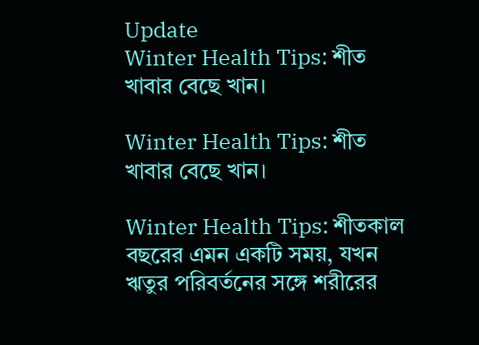Update
Winter Health Tips: শীত খাবার বেছে খান।

Winter Health Tips: শীত খাবার বেছে খান।

Winter Health Tips: শীতকাল বছরের এমন একটি সময়, যখন ঋতুর পরিবর্তনের সঙ্গে শরীরের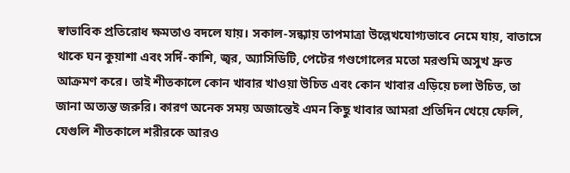স্বাভাবিক প্রতিরোধ ক্ষমতাও বদলে যায়। সকাল-সন্ধ্যায় তাপমাত্রা উল্লেখযোগ্যভাবে নেমে যায়, বাতাসে থাকে ঘন কুয়াশা এবং সর্দি-কাশি, জ্বর, অ্যাসিডিটি, পেটের গণ্ডগোলের মতো মরশুমি অসুখ দ্রুত আক্রমণ করে। তাই শীতকালে কোন খাবার খাওয়া উচিত এবং কোন খাবার এড়িয়ে চলা উচিত, তা জানা অত্যন্ত জরুরি। কারণ অনেক সময় অজান্তেই এমন কিছু খাবার আমরা প্রতিদিন খেয়ে ফেলি, যেগুলি শীতকালে শরীরকে আরও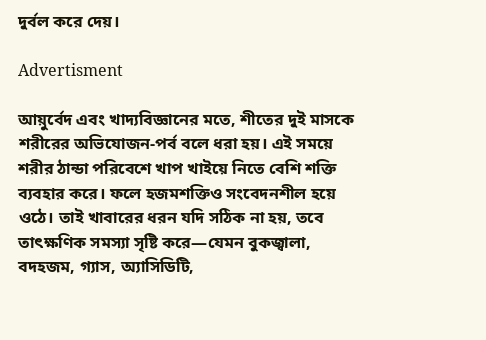দুর্বল করে দেয়।

Advertisment

আয়ুর্বেদ এবং খাদ্যবিজ্ঞানের মতে, শীতের দুই মাসকে শরীরের অভিযোজন-পর্ব বলে ধরা হয়। এই সময়ে শরীর ঠান্ডা পরিবেশে খাপ খাইয়ে নিতে বেশি শক্তি ব্যবহার করে। ফলে হজমশক্তিও সংবেদনশীল হয়ে ওঠে। তাই খাবারের ধরন যদি সঠিক না হয়, তবে তাৎক্ষণিক সমস্যা সৃষ্টি করে—যেমন বুকজ্বালা, বদহজম, গ্যাস, অ্যাসিডিটি,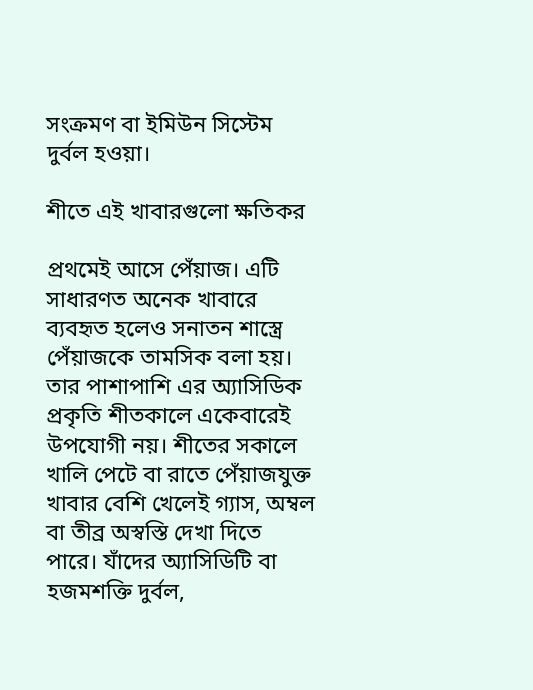সংক্রমণ বা ইমিউন সিস্টেম দুর্বল হওয়া।

শীতে এই খাবারগুলো ক্ষতিকর

প্রথমেই আসে পেঁয়াজ। এটি সাধারণত অনেক খাবারে ব্যবহৃত হলেও সনাতন শাস্ত্রে পেঁয়াজকে তামসিক বলা হয়। তার পাশাপাশি এর অ্যাসিডিক প্রকৃতি শীতকালে একেবারেই উপযোগী নয়। শীতের সকালে খালি পেটে বা রাতে পেঁয়াজযুক্ত খাবার বেশি খেলেই গ্যাস, অম্বল বা তীব্র অস্বস্তি দেখা দিতে পারে। যাঁদের অ্যাসিডিটি বা হজমশক্তি দুর্বল,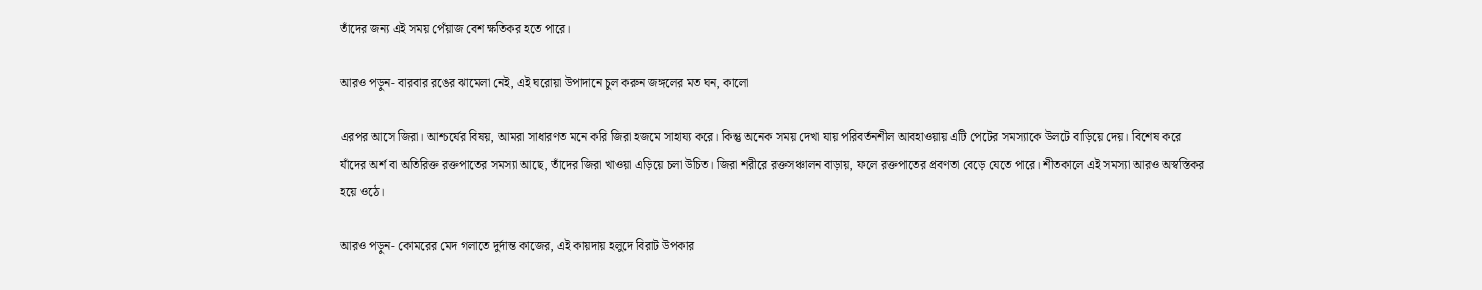তাঁদের জন্য এই সময় পেঁয়াজ বেশ ক্ষতিকর হতে পারে।

আরও পড়ুন- বারবার রঙের ঝামেলা নেই, এই ঘরোয়া উপাদানে চুল করুন জঙ্গলের মত ঘন, কালো

এরপর আসে জিরা। আশ্চর্যের বিষয়, আমরা সাধারণত মনে করি জিরা হজমে সাহায্য করে। কিন্তু অনেক সময় দেখা যায় পরিবর্তনশীল আবহাওয়ায় এটি পেটের সমস্যাকে উলটে বাড়িয়ে দেয়। বিশেষ করে যাঁদের অর্শ বা অতিরিক্ত রক্তপাতের সমস্যা আছে, তাঁদের জিরা খাওয়া এড়িয়ে চলা উচিত। জিরা শরীরে রক্তসঞ্চালন বাড়ায়, ফলে রক্তপাতের প্রবণতা বেড়ে যেতে পারে। শীতকালে এই সমস্যা আরও অস্বস্তিকর হয়ে ওঠে।

আরও পড়ুন- কোমরের মেদ গলাতে দুর্দান্ত কাজের, এই কায়দায় হলুদে বিরাট উপকার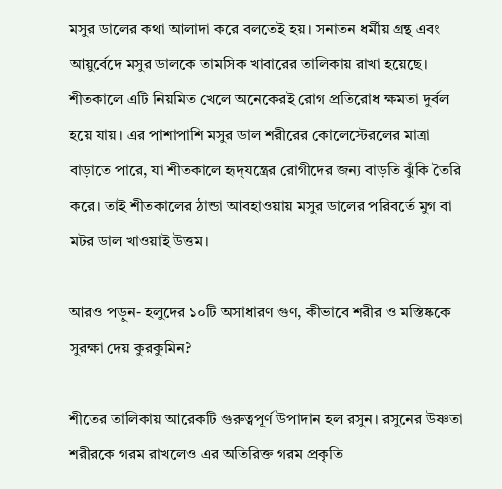মসুর ডালের কথা আলাদা করে বলতেই হয়। সনাতন ধর্মীয় গ্রন্থ এবং আয়ুর্বেদে মসুর ডালকে তামসিক খাবারের তালিকায় রাখা হয়েছে। শীতকালে এটি নিয়মিত খেলে অনেকেরই রোগ প্রতিরোধ ক্ষমতা দুর্বল হয়ে যায়। এর পাশাপাশি মসুর ডাল শরীরের কোলেস্টেরলের মাত্রা বাড়াতে পারে, যা শীতকালে হৃদ্‌যন্ত্রের রোগীদের জন্য বাড়তি ঝুঁকি তৈরি করে। তাই শীতকালের ঠান্ডা আবহাওয়ায় মসুর ডালের পরিবর্তে মুগ বা মটর ডাল খাওয়াই উত্তম।

আরও পড়ুন- হলুদের ১০টি অসাধারণ গুণ, কীভাবে শরীর ও মস্তিষ্ককে সুরক্ষা দেয় কুরকুমিন?

শীতের তালিকায় আরেকটি গুরুত্বপূর্ণ উপাদান হল রসুন। রসুনের উষ্ণতা শরীরকে গরম রাখলেও এর অতিরিক্ত গরম প্রকৃতি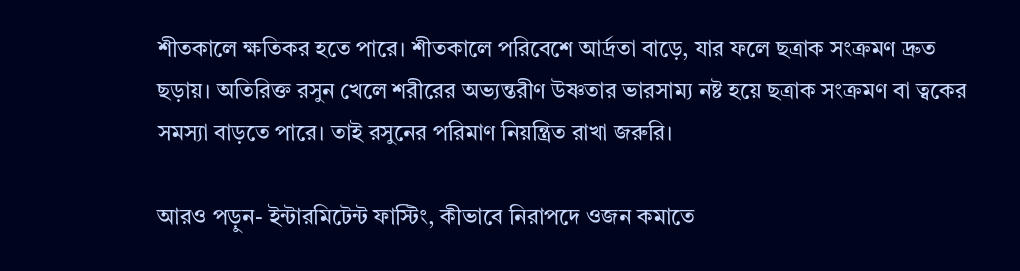শীতকালে ক্ষতিকর হতে পারে। শীতকালে পরিবেশে আর্দ্রতা বাড়ে, যার ফলে ছত্রাক সংক্রমণ দ্রুত ছড়ায়। অতিরিক্ত রসুন খেলে শরীরের অভ্যন্তরীণ উষ্ণতার ভারসাম্য নষ্ট হয়ে ছত্রাক সংক্রমণ বা ত্বকের সমস্যা বাড়তে পারে। তাই রসুনের পরিমাণ নিয়ন্ত্রিত রাখা জরুরি।

আরও পড়ুন- ইন্টারমিটেন্ট ফাস্টিং, কীভাবে নিরাপদে ওজন কমাতে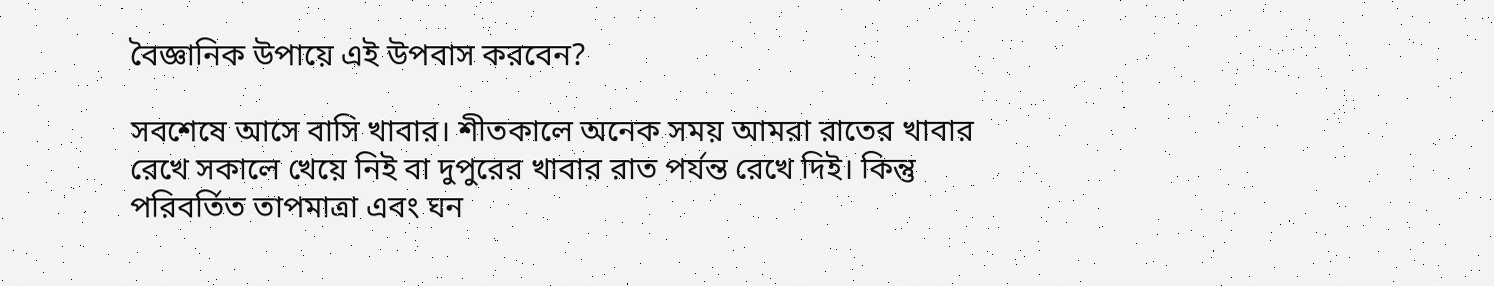বৈজ্ঞানিক উপায়ে এই উপবাস করবেন?

সবশেষে আসে বাসি খাবার। শীতকালে অনেক সময় আমরা রাতের খাবার রেখে সকালে খেয়ে নিই বা দুপুরের খাবার রাত পর্যন্ত রেখে দিই। কিন্তু পরিবর্তিত তাপমাত্রা এবং ঘন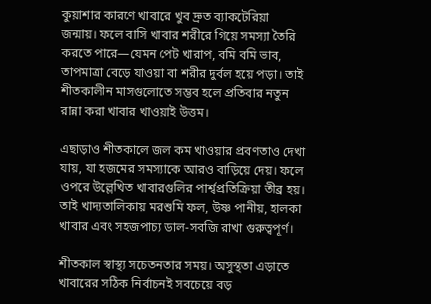কুয়াশার কারণে খাবারে খুব দ্রুত ব্যাকটেরিয়া জন্মায়। ফলে বাসি খাবার শরীরে গিয়ে সমস্যা তৈরি করতে পারে—যেমন পেট খারাপ, বমি বমি ভাব, তাপমাত্রা বেড়ে যাওয়া বা শরীর দুর্বল হয়ে পড়া। তাই শীতকালীন মাসগুলোতে সম্ভব হলে প্রতিবার নতুন রান্না করা খাবার খাওয়াই উত্তম।

এছাড়াও শীতকালে জল কম খাওয়ার প্রবণতাও দেখা যায়, যা হজমের সমস্যাকে আরও বাড়িয়ে দেয়। ফলে ওপরে উল্লেখিত খাবারগুলির পার্শ্বপ্রতিক্রিয়া তীব্র হয়। তাই খাদ্যতালিকায় মরশুমি ফল, উষ্ণ পানীয়, হালকা খাবার এবং সহজপাচ্য ডাল-সবজি রাখা গুরুত্বপূর্ণ।

শীতকাল স্বাস্থ্য সচেতনতার সময়। অসুস্থতা এড়াতে খাবারের সঠিক নির্বাচনই সবচেয়ে বড়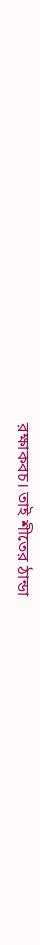রক্ষাকবচ। তাই শীতের ঠান্ডা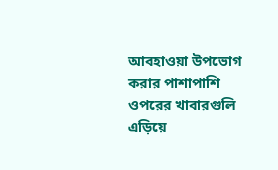আবহাওয়া উপভোগ করার পাশাপাশি ওপরের খাবারগুলি এড়িয়ে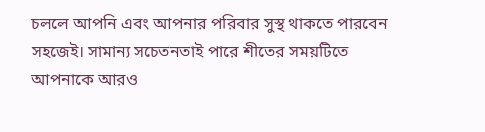চললে আপনি এবং আপনার পরিবার সুস্থ থাকতে পারবেন সহজেই। সামান্য সচেতনতাই পারে শীতের সময়টিতে আপনাকে আরও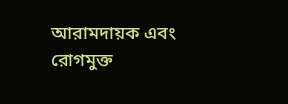আরামদায়ক এবং রোগমুক্ত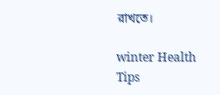রাখতে।

winter Health Tips